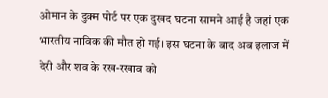ओमान के दुक्म पोर्ट पर एक दुखद घटना सामने आई है जहां एक भारतीय नाविक की मौत हो गई। इस घटना के बाद अब इलाज में देरी और शव के रख-रखाव को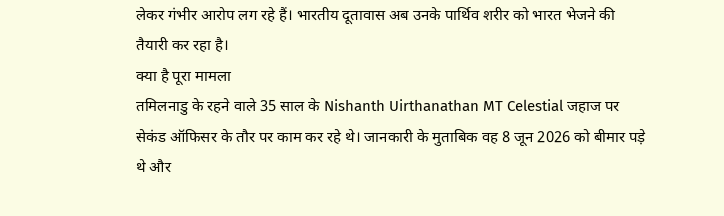लेकर गंभीर आरोप लग रहे हैं। भारतीय दूतावास अब उनके पार्थिव शरीर को भारत भेजने की तैयारी कर रहा है।
क्या है पूरा मामला
तमिलनाडु के रहने वाले 35 साल के Nishanth Uirthanathan MT Celestial जहाज पर सेकंड ऑफिसर के तौर पर काम कर रहे थे। जानकारी के मुताबिक वह 8 जून 2026 को बीमार पड़े थे और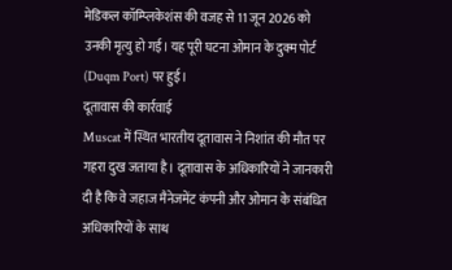मेडिकल कॉम्प्लिकेशंस की वजह से 11 जून 2026 को उनकी मृत्यु हो गई। यह पूरी घटना ओमान के दुक्म पोर्ट (Duqm Port) पर हुई।
दूतावास की कार्रवाई
Muscat में स्थित भारतीय दूतावास ने निशांत की मौत पर गहरा दुख जताया है। दूतावास के अधिकारियों ने जानकारी दी है कि वे जहाज मैनेजमेंट कंपनी और ओमान के संबंधित अधिकारियों के साथ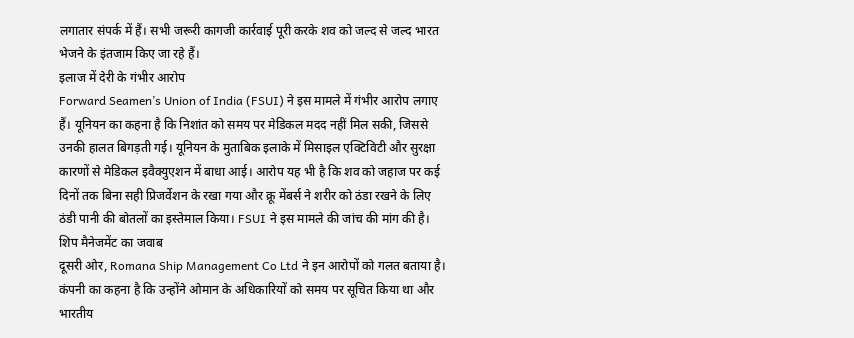लगातार संपर्क में हैं। सभी जरूरी कागजी कार्रवाई पूरी करके शव को जल्द से जल्द भारत भेजने के इंतजाम किए जा रहे हैं।
इलाज में देरी के गंभीर आरोप
Forward Seamen’s Union of India (FSUI) ने इस मामले में गंभीर आरोप लगाए हैं। यूनियन का कहना है कि निशांत को समय पर मेडिकल मदद नहीं मिल सकी, जिससे उनकी हालत बिगड़ती गई। यूनियन के मुताबिक इलाके में मिसाइल एक्टिविटी और सुरक्षा कारणों से मेडिकल इवैक्युएशन में बाधा आई। आरोप यह भी है कि शव को जहाज पर कई दिनों तक बिना सही प्रिजर्वेशन के रखा गया और क्रू मेंबर्स ने शरीर को ठंडा रखने के लिए ठंडी पानी की बोतलों का इस्तेमाल किया। FSUI ने इस मामले की जांच की मांग की है।
शिप मैनेजमेंट का जवाब
दूसरी ओर, Romana Ship Management Co Ltd ने इन आरोपों को गलत बताया है। कंपनी का कहना है कि उन्होंने ओमान के अधिकारियों को समय पर सूचित किया था और भारतीय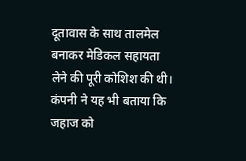दूतावास के साथ तालमेल बनाकर मेडिकल सहायता लेने की पूरी कोशिश की थी। कंपनी ने यह भी बताया कि जहाज को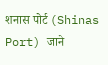शनास पोर्ट (Shinas Port) जाने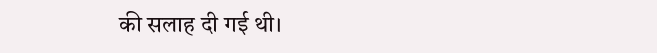की सलाह दी गई थी।